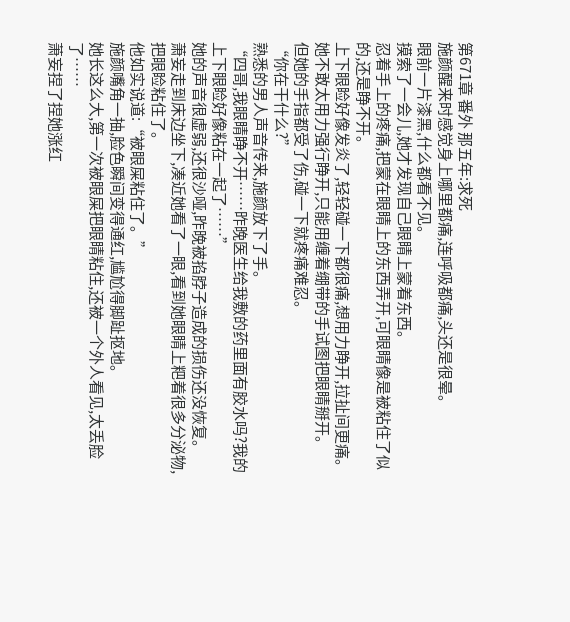第671章 番外 那五年:求死
施颜醒来时感觉身上哪里都痛,连呼吸都痛,头还是很晕。
眼前一片漆黑,什么都看不见。
摸索了一会儿,她才发现自己眼睛上蒙着东西。
忍着手上的疼痛,把蒙在眼睛上的东西弄开,可眼睛像是被粘住了似的,还是睁不开。
上下眼睑好像发炎了,轻轻碰一下都很痛,想用力睁开,拉扯间更痛。
她不敢太用力强行睁开,只能用缠着绷带的手试图把眼睛掰开。
但她的手指都受了伤,碰一下就疼痛难忍。
“你在干什么?”
熟悉的男人声音传来,施颜放下了手。
“四哥,我眼睛睁不开……昨晚医生给我敷的药里面有胶水吗?我的上下眼睑好像粘在一起了……”
她的声音很虚弱,还很沙哑,昨晚被掐脖子造成的损伤还没恢复。
萧妄走到床边坐下,凑近她看了一眼,看到她眼睛上粑着很多分泌物,把眼睑粘住了。
他如实说道:“被眼屎粘住了。”
施颜嘴角一抽,脸色瞬间变得通红,尴尬得脚趾抠地。
她长这么大,第一次被眼屎把眼睛粘住,还被一个外人看见,太丢脸了……
萧妄捏了捏她涨红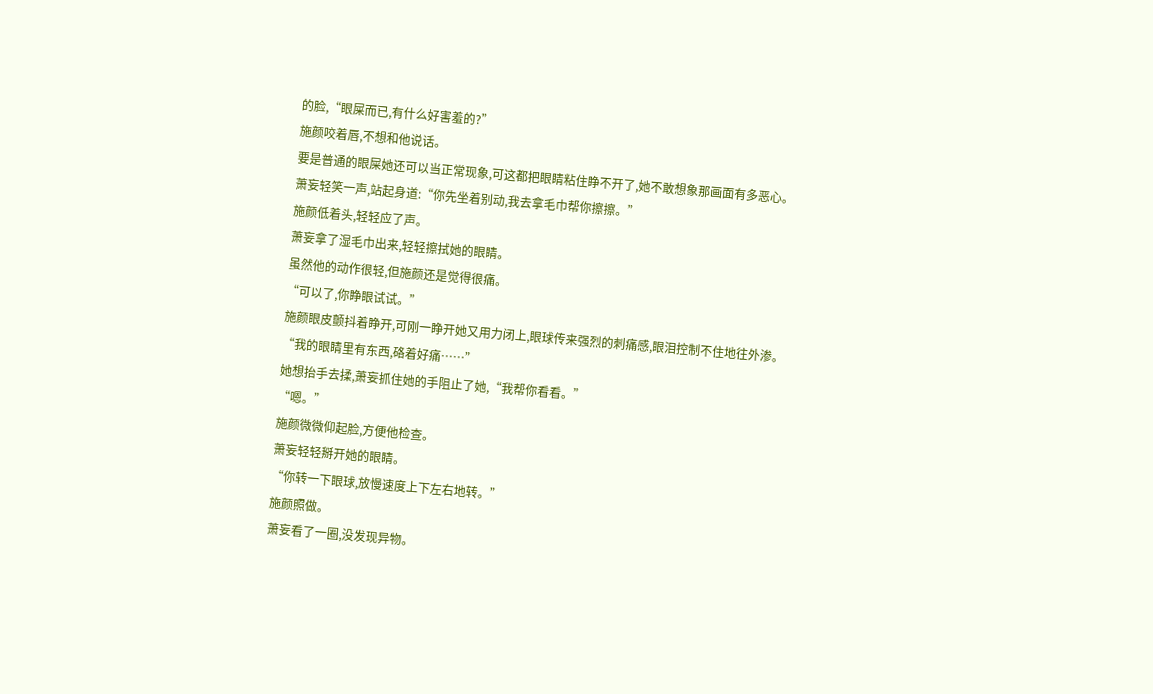的脸,“眼屎而已,有什么好害羞的?”
施颜咬着唇,不想和他说话。
要是普通的眼屎她还可以当正常现象,可这都把眼睛粘住睁不开了,她不敢想象那画面有多恶心。
萧妄轻笑一声,站起身道:“你先坐着别动,我去拿毛巾帮你擦擦。”
施颜低着头,轻轻应了声。
萧妄拿了湿毛巾出来,轻轻擦拭她的眼睛。
虽然他的动作很轻,但施颜还是觉得很痛。
“可以了,你睁眼试试。”
施颜眼皮颤抖着睁开,可刚一睁开她又用力闭上,眼球传来强烈的刺痛感,眼泪控制不住地往外渗。
“我的眼睛里有东西,硌着好痛……”
她想抬手去揉,萧妄抓住她的手阻止了她,“我帮你看看。”
“嗯。”
施颜微微仰起脸,方便他检查。
萧妄轻轻掰开她的眼睛。
“你转一下眼球,放慢速度上下左右地转。”
施颜照做。
萧妄看了一圈,没发现异物。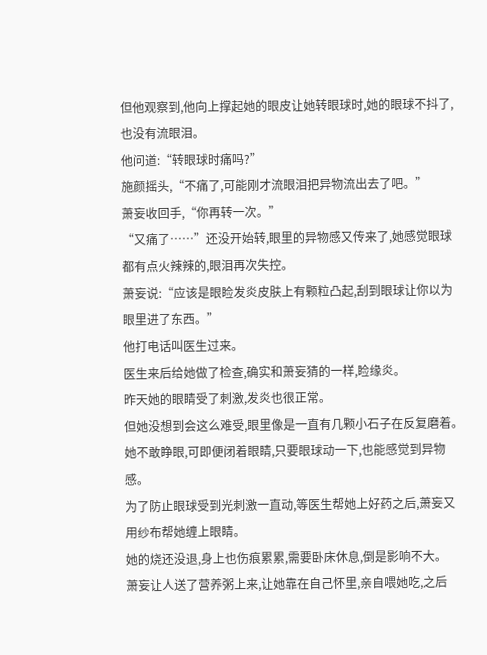但他观察到,他向上撑起她的眼皮让她转眼球时,她的眼球不抖了,也没有流眼泪。
他问道:“转眼球时痛吗?”
施颜摇头,“不痛了,可能刚才流眼泪把异物流出去了吧。”
萧妄收回手,“你再转一次。”
“又痛了……”还没开始转,眼里的异物感又传来了,她感觉眼球都有点火辣辣的,眼泪再次失控。
萧妄说:“应该是眼睑发炎皮肤上有颗粒凸起,刮到眼球让你以为眼里进了东西。”
他打电话叫医生过来。
医生来后给她做了检查,确实和萧妄猜的一样,睑缘炎。
昨天她的眼睛受了刺激,发炎也很正常。
但她没想到会这么难受,眼里像是一直有几颗小石子在反复磨着。
她不敢睁眼,可即便闭着眼睛,只要眼球动一下,也能感觉到异物感。
为了防止眼球受到光刺激一直动,等医生帮她上好药之后,萧妄又用纱布帮她缠上眼睛。
她的烧还没退,身上也伤痕累累,需要卧床休息,倒是影响不大。
萧妄让人送了营养粥上来,让她靠在自己怀里,亲自喂她吃,之后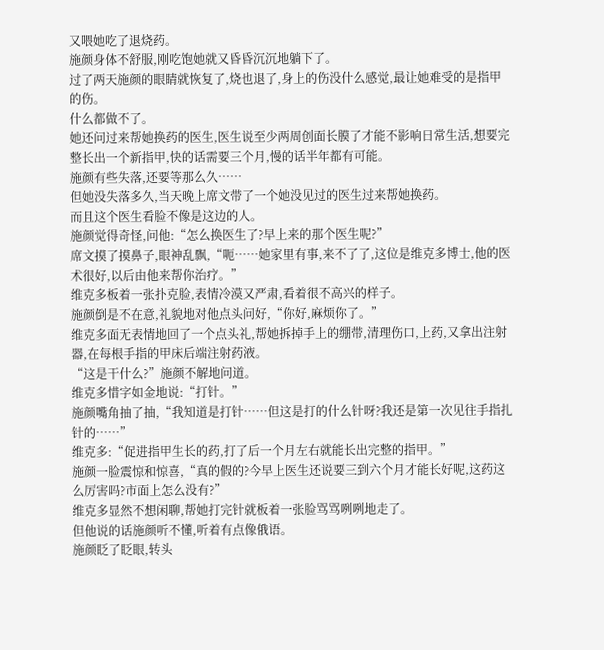又喂她吃了退烧药。
施颜身体不舒服,刚吃饱她就又昏昏沉沉地躺下了。
过了两天施颜的眼睛就恢复了,烧也退了,身上的伤没什么感觉,最让她难受的是指甲的伤。
什么都做不了。
她还问过来帮她换药的医生,医生说至少两周创面长膜了才能不影响日常生活,想要完整长出一个新指甲,快的话需要三个月,慢的话半年都有可能。
施颜有些失落,还要等那么久……
但她没失落多久,当天晚上席文带了一个她没见过的医生过来帮她换药。
而且这个医生看脸不像是这边的人。
施颜觉得奇怪,问他:“怎么换医生了?早上来的那个医生呢?”
席文摸了摸鼻子,眼神乱飘,“呃……她家里有事,来不了了,这位是维克多博士,他的医术很好,以后由他来帮你治疗。”
维克多板着一张扑克脸,表情冷漠又严肃,看着很不高兴的样子。
施颜倒是不在意,礼貌地对他点头问好,“你好,麻烦你了。”
维克多面无表情地回了一个点头礼,帮她拆掉手上的绷带,清理伤口,上药,又拿出注射器,在每根手指的甲床后端注射药液。
“这是干什么?”施颜不解地问道。
维克多惜字如金地说:“打针。”
施颜嘴角抽了抽,“我知道是打针……但这是打的什么针呀?我还是第一次见往手指扎针的……”
维克多:“促进指甲生长的药,打了后一个月左右就能长出完整的指甲。”
施颜一脸震惊和惊喜,“真的假的?今早上医生还说要三到六个月才能长好呢,这药这么厉害吗?市面上怎么没有?”
维克多显然不想闲聊,帮她打完针就板着一张脸骂骂咧咧地走了。
但他说的话施颜听不懂,听着有点像俄语。
施颜眨了眨眼,转头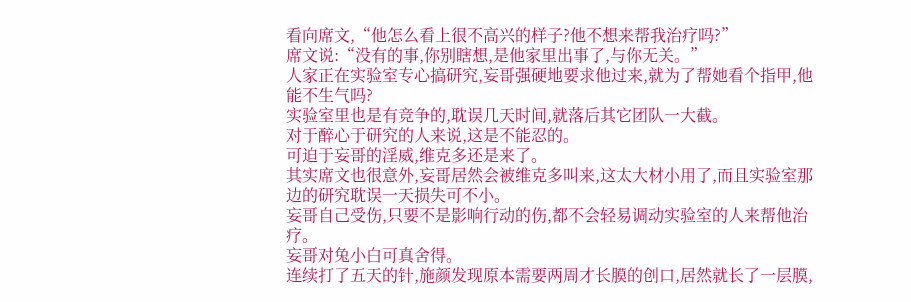看向席文,“他怎么看上很不高兴的样子?他不想来帮我治疗吗?”
席文说:“没有的事,你别瞎想,是他家里出事了,与你无关。”
人家正在实验室专心搞研究,妄哥强硬地要求他过来,就为了帮她看个指甲,他能不生气吗?
实验室里也是有竞争的,耽误几天时间,就落后其它团队一大截。
对于醉心于研究的人来说,这是不能忍的。
可迫于妄哥的淫威,维克多还是来了。
其实席文也很意外,妄哥居然会被维克多叫来,这太大材小用了,而且实验室那边的研究耽误一天损失可不小。
妄哥自己受伤,只要不是影响行动的伤,都不会轻易调动实验室的人来帮他治疗。
妄哥对兔小白可真舍得。
连续打了五天的针,施颜发现原本需要两周才长膜的创口,居然就长了一层膜,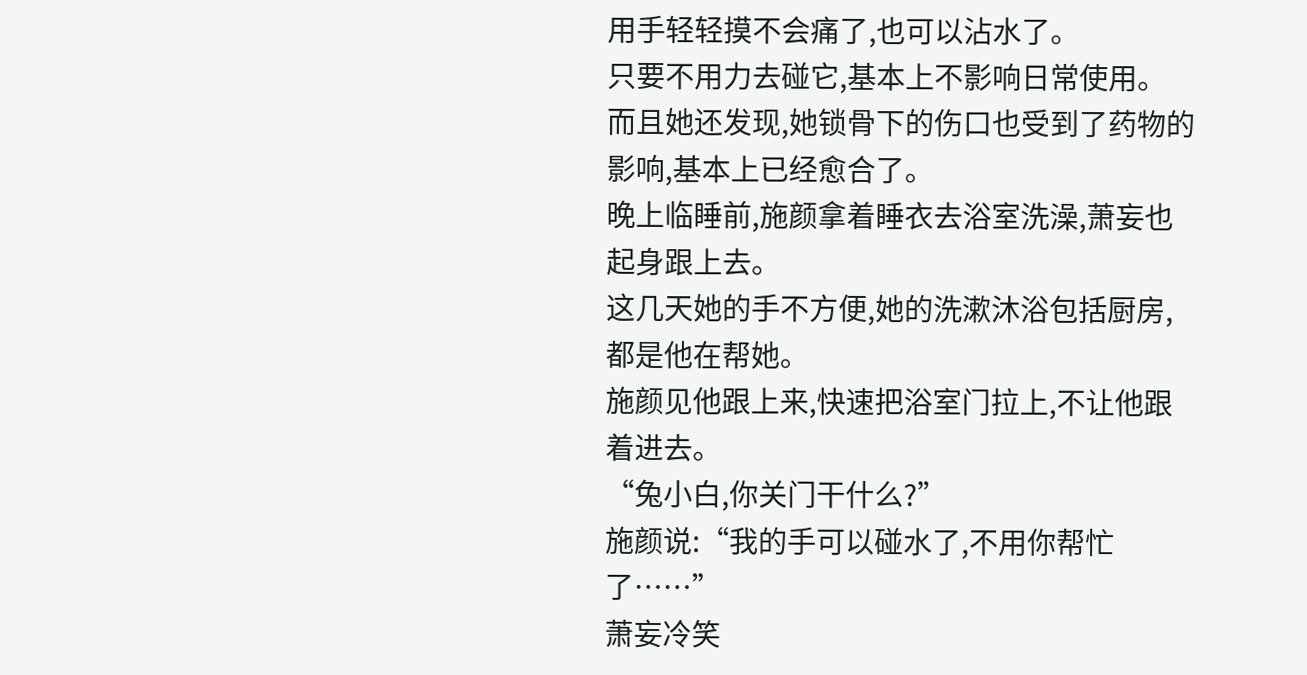用手轻轻摸不会痛了,也可以沾水了。
只要不用力去碰它,基本上不影响日常使用。
而且她还发现,她锁骨下的伤口也受到了药物的影响,基本上已经愈合了。
晚上临睡前,施颜拿着睡衣去浴室洗澡,萧妄也起身跟上去。
这几天她的手不方便,她的洗漱沐浴包括厨房,都是他在帮她。
施颜见他跟上来,快速把浴室门拉上,不让他跟着进去。
“兔小白,你关门干什么?”
施颜说:“我的手可以碰水了,不用你帮忙了……”
萧妄冷笑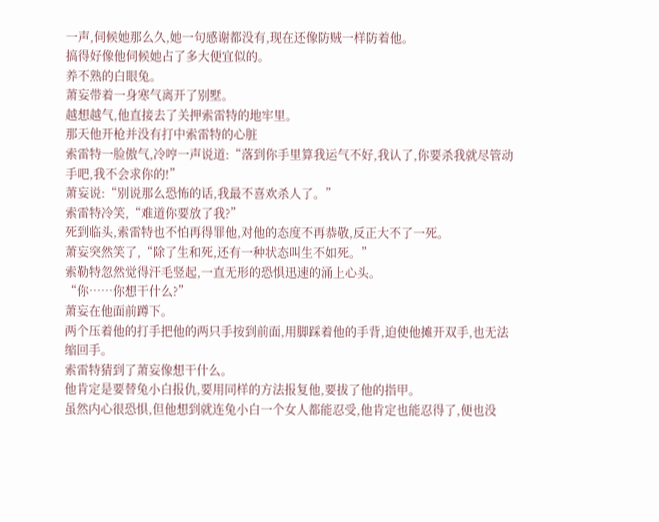一声,伺候她那么久,她一句感谢都没有,现在还像防贼一样防着他。
搞得好像他伺候她占了多大便宜似的。
养不熟的白眼兔。
萧妄带着一身寒气离开了别墅。
越想越气,他直接去了关押索雷特的地牢里。
那天他开枪并没有打中索雷特的心脏
索雷特一脸傲气,冷哼一声说道:“落到你手里算我运气不好,我认了,你要杀我就尽管动手吧,我不会求你的!”
萧妄说:“别说那么恐怖的话,我最不喜欢杀人了。”
索雷特冷笑,“难道你要放了我?”
死到临头,索雷特也不怕再得罪他,对他的态度不再恭敬,反正大不了一死。
萧妄突然笑了,“除了生和死,还有一种状态叫生不如死。”
索勒特忽然觉得汗毛竖起,一直无形的恐惧迅速的涌上心头。
“你……你想干什么?”
萧妄在他面前蹲下。
两个压着他的打手把他的两只手按到前面,用脚踩着他的手背,迫使他摊开双手,也无法缩回手。
索雷特猜到了萧妄像想干什么。
他肯定是要替兔小白报仇,要用同样的方法报复他,要拔了他的指甲。
虽然内心很恐惧,但他想到就连兔小白一个女人都能忍受,他肯定也能忍得了,便也没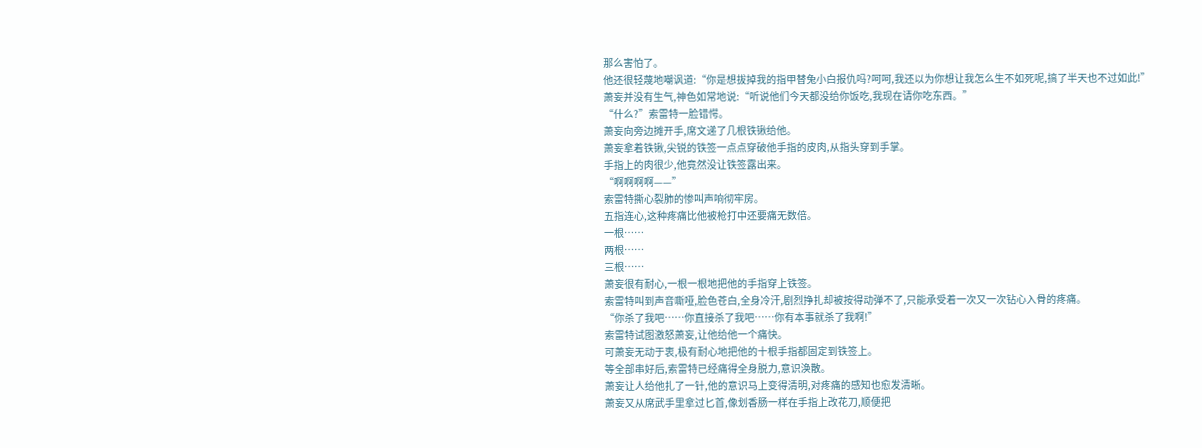那么害怕了。
他还很轻蔑地嘲讽道:“你是想拔掉我的指甲替兔小白报仇吗?呵呵,我还以为你想让我怎么生不如死呢,搞了半天也不过如此!”
萧妄并没有生气,神色如常地说:“听说他们今天都没给你饭吃,我现在请你吃东西。”
“什么?”索雷特一脸错愕。
萧妄向旁边摊开手,席文递了几根铁锹给他。
萧妄拿着铁锹,尖锐的铁签一点点穿破他手指的皮肉,从指头穿到手掌。
手指上的肉很少,他竟然没让铁签露出来。
“啊啊啊啊——”
索雷特撕心裂肺的惨叫声响彻牢房。
五指连心,这种疼痛比他被枪打中还要痛无数倍。
一根……
两根……
三根……
萧妄很有耐心,一根一根地把他的手指穿上铁签。
索雷特叫到声音嘶哑,脸色苍白,全身冷汗,剧烈挣扎却被按得动弹不了,只能承受着一次又一次钻心入骨的疼痛。
“你杀了我吧……你直接杀了我吧……你有本事就杀了我啊!”
索雷特试图激怒萧妄,让他给他一个痛快。
可萧妄无动于衷,极有耐心地把他的十根手指都固定到铁签上。
等全部串好后,索雷特已经痛得全身脱力,意识涣散。
萧妄让人给他扎了一针,他的意识马上变得清明,对疼痛的感知也愈发清晰。
萧妄又从席武手里拿过匕首,像划香肠一样在手指上改花刀,顺便把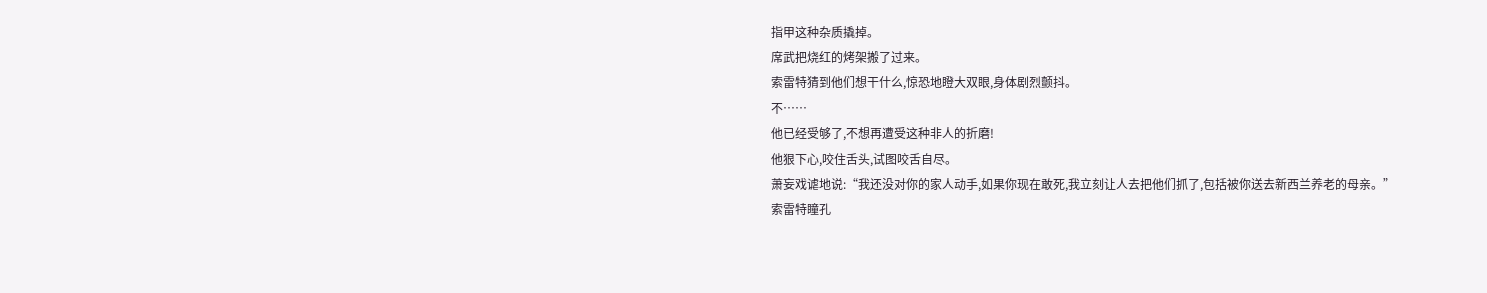指甲这种杂质撬掉。
席武把烧红的烤架搬了过来。
索雷特猜到他们想干什么,惊恐地瞪大双眼,身体剧烈颤抖。
不……
他已经受够了,不想再遭受这种非人的折磨!
他狠下心,咬住舌头,试图咬舌自尽。
萧妄戏谑地说:“我还没对你的家人动手,如果你现在敢死,我立刻让人去把他们抓了,包括被你送去新西兰养老的母亲。”
索雷特瞳孔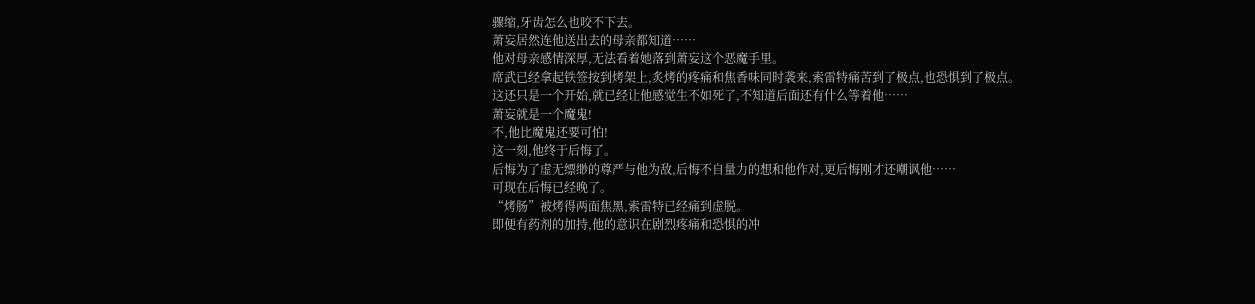骤缩,牙齿怎么也咬不下去。
萧妄居然连他送出去的母亲都知道……
他对母亲感情深厚,无法看着她落到萧妄这个恶魔手里。
席武已经拿起铁签按到烤架上,炙烤的疼痛和焦香味同时袭来,索雷特痛苦到了极点,也恐惧到了极点。
这还只是一个开始,就已经让他感觉生不如死了,不知道后面还有什么等着他……
萧妄就是一个魔鬼!
不,他比魔鬼还要可怕!
这一刻,他终于后悔了。
后悔为了虚无缥缈的尊严与他为敌,后悔不自量力的想和他作对,更后悔刚才还嘲讽他……
可现在后悔已经晚了。
“烤肠”被烤得两面焦黑,索雷特已经痛到虚脱。
即便有药剂的加持,他的意识在剧烈疼痛和恐惧的冲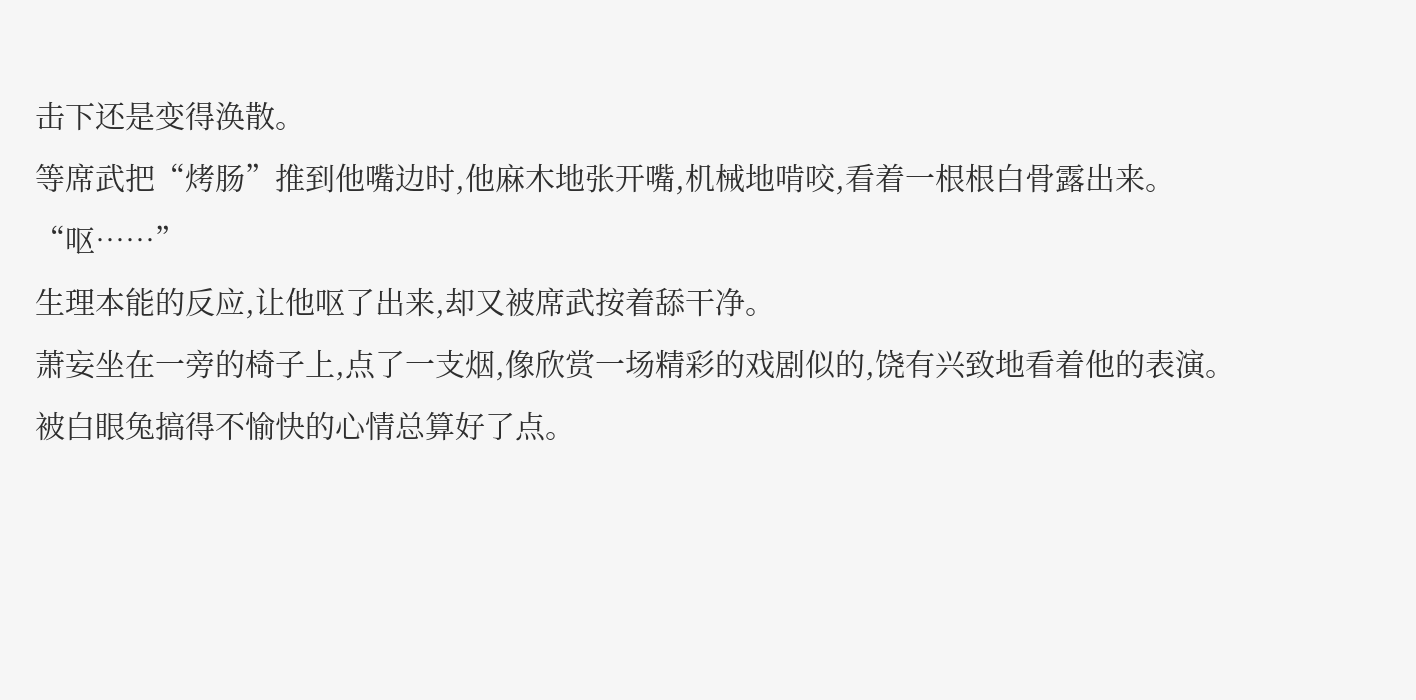击下还是变得涣散。
等席武把“烤肠”推到他嘴边时,他麻木地张开嘴,机械地啃咬,看着一根根白骨露出来。
“呕……”
生理本能的反应,让他呕了出来,却又被席武按着舔干净。
萧妄坐在一旁的椅子上,点了一支烟,像欣赏一场精彩的戏剧似的,饶有兴致地看着他的表演。
被白眼兔搞得不愉快的心情总算好了点。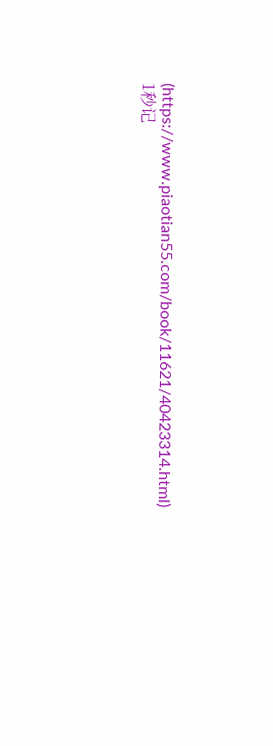(https://www.piaotian55.com/book/11621/40423314.html)
1秒记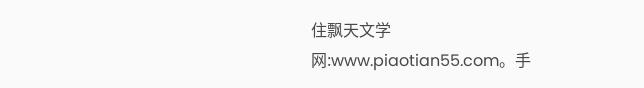住飘天文学网:www.piaotian55.com。手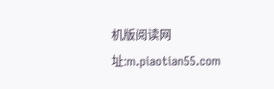机版阅读网址:m.piaotian55.com